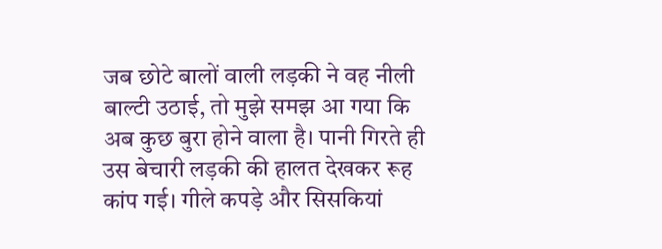जब छोटे बालों वाली लड़की ने वह नीली बाल्टी उठाई, तो मुझे समझ आ गया कि अब कुछ बुरा होने वाला है। पानी गिरते ही उस बेचारी लड़की की हालत देखकर रूह कांप गई। गीले कपड़े और सिसकियां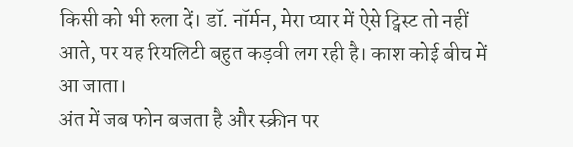किसी को भी रुला दें। डॉ. नॉर्मन, मेरा प्यार में ऐसे ट्विस्ट तो नहीं आते, पर यह रियलिटी बहुत कड़वी लग रही है। काश कोई बीच में आ जाता।
अंत में जब फोन बजता है और स्क्रीन पर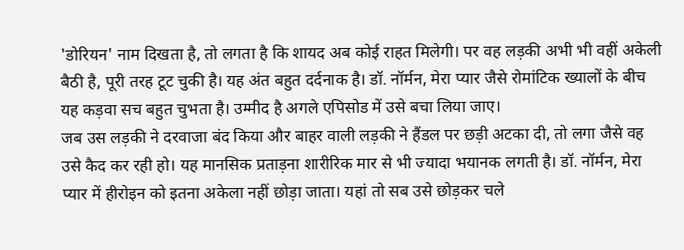'डोरियन' नाम दिखता है, तो लगता है कि शायद अब कोई राहत मिलेगी। पर वह लड़की अभी भी वहीं अकेली बैठी है, पूरी तरह टूट चुकी है। यह अंत बहुत दर्दनाक है। डॉ. नॉर्मन, मेरा प्यार जैसे रोमांटिक ख्यालों के बीच यह कड़वा सच बहुत चुभता है। उम्मीद है अगले एपिसोड में उसे बचा लिया जाए।
जब उस लड़की ने दरवाजा बंद किया और बाहर वाली लड़की ने हैंडल पर छड़ी अटका दी, तो लगा जैसे वह उसे कैद कर रही हो। यह मानसिक प्रताड़ना शारीरिक मार से भी ज्यादा भयानक लगती है। डॉ. नॉर्मन, मेरा प्यार में हीरोइन को इतना अकेला नहीं छोड़ा जाता। यहां तो सब उसे छोड़कर चले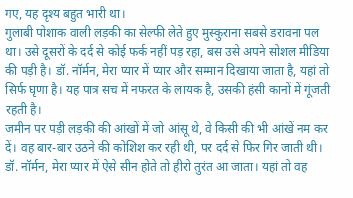गए, यह दृश्य बहुत भारी था।
गुलाबी पोशाक वाली लड़की का सेल्फी लेते हुए मुस्कुराना सबसे डरावना पल था। उसे दूसरों के दर्द से कोई फर्क नहीं पड़ रहा, बस उसे अपने सोशल मीडिया की पड़ी है। डॉ. नॉर्मन, मेरा प्यार में प्यार और सम्मान दिखाया जाता है, यहां तो सिर्फ घृणा है। यह पात्र सच में नफरत के लायक है, उसकी हंसी कानों में गूंजती रहती है।
जमीन पर पड़ी लड़की की आंखों में जो आंसू थे, वे किसी की भी आंखें नम कर दें। वह बार-बार उठने की कोशिश कर रही थी, पर दर्द से फिर गिर जाती थी। डॉ. नॉर्मन, मेरा प्यार में ऐसे सीन होते तो हीरो तुरंत आ जाता। यहां तो वह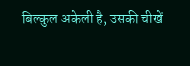बिल्कुल अकेली है, उसकी चीखें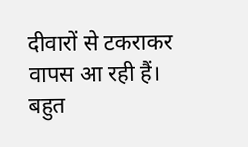दीवारों से टकराकर वापस आ रही हैं। बहुत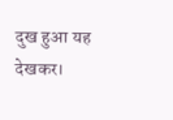दुख हुआ यह देखकर।